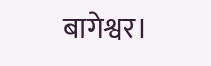बागेश्वर।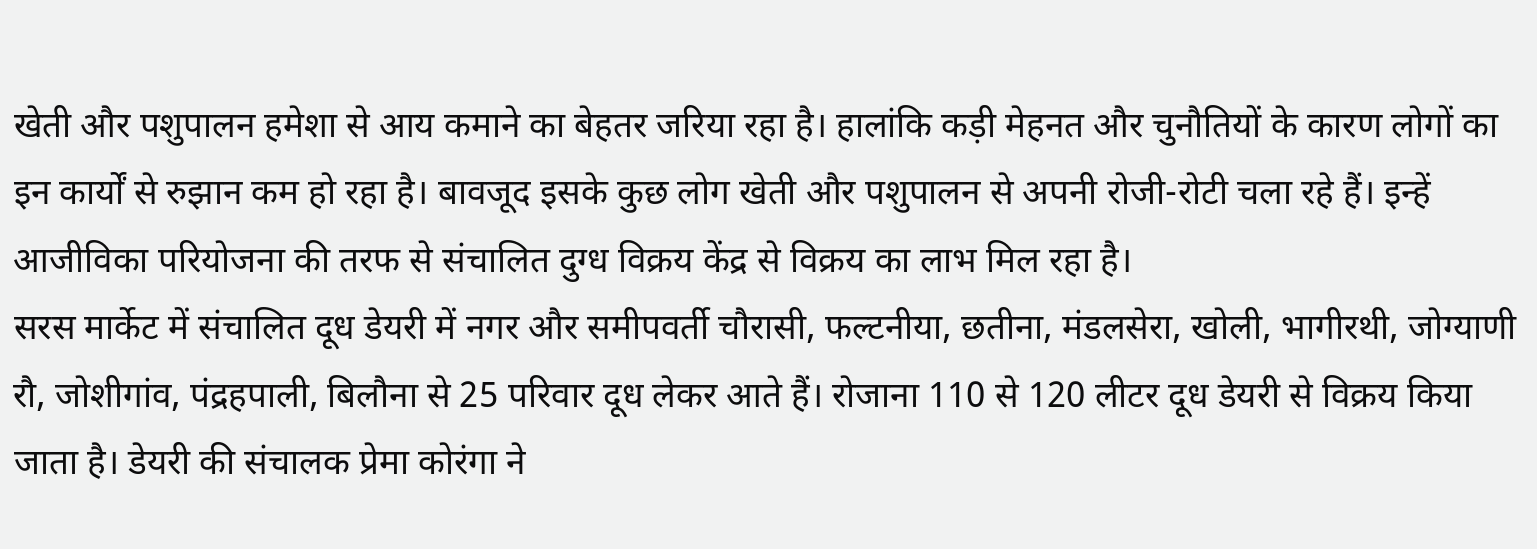खेती और पशुपालन हमेशा से आय कमाने का बेहतर जरिया रहा है। हालांकि कड़ी मेहनत और चुनौतियों के कारण लोगों का इन कार्यों से रुझान कम हो रहा है। बावजूद इसके कुछ लोग खेती और पशुपालन से अपनी रोजी-रोटी चला रहे हैं। इन्हें आजीविका परियोजना की तरफ से संचालित दुग्ध विक्रय केंद्र से विक्रय का लाभ मिल रहा है।
सरस मार्केट में संचालित दूध डेयरी में नगर और समीपवर्ती चौरासी, फल्टनीया, छतीना, मंडलसेरा, खोली, भागीरथी, जोग्याणी रौ, जोशीगांव, पंद्रहपाली, बिलौना से 25 परिवार दूध लेकर आते हैं। रोजाना 110 से 120 लीटर दूध डेयरी से विक्रय किया जाता है। डेयरी की संचालक प्रेमा कोरंगा ने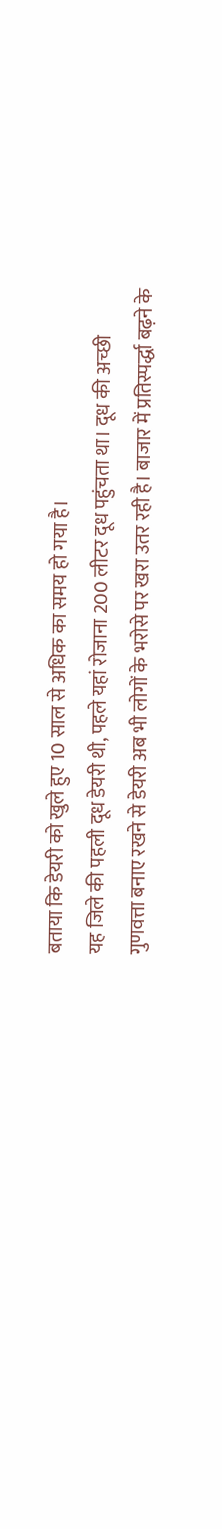बताया कि डेयरी को खुले हुए 10 साल से अधिक का समय हो गया है।
यह जिले की पहली दूध डेयरी थी, पहले यहां रोजाना 200 लीटर दूध पहुंचता था। दूध की अच्छी गुणवत्ता बनाए रखने से डेयरी अब भी लोगों के भरोसे पर खरा उतर रही है। बाजार में प्रतिस्पर्द्धा बढ़ने के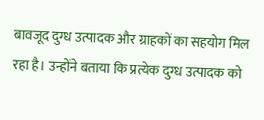बावजूद दुग्ध उत्पादक और ग्राहकों का सहयोग मिल रहा है। उन्होंने बताया कि प्रत्येक दुग्ध उत्पादक को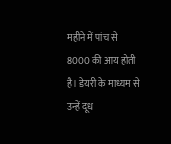महीने में पांच से 8000 की आय होती है। डेयरी के माध्यम से उन्हें दूध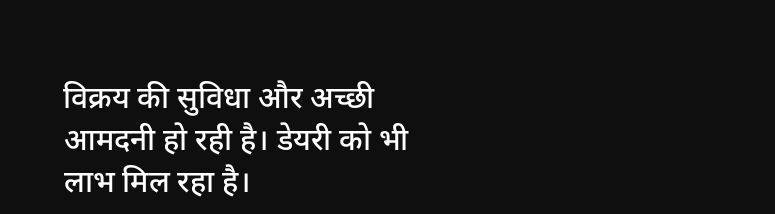विक्रय की सुविधा और अच्छी आमदनी हो रही है। डेयरी को भी लाभ मिल रहा है।